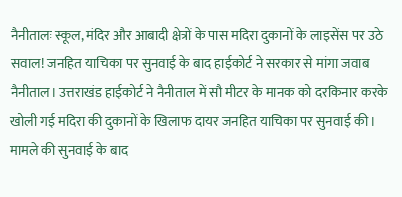नैनीतालः स्कूल, मंदिर और आबादी क्षेत्रों के पास मदिरा दुकानों के लाइसेंस पर उठे सवाल! जनहित याचिका पर सुनवाई के बाद हाईकोर्ट ने सरकार से मांगा जवाब
नैनीताल। उत्तराखंड हाईकोर्ट ने नैनीताल में सौ मीटर के मानक को दरकिनार करके खोली गई मदिरा की दुकानों के खिलाफ दायर जनहित याचिका पर सुनवाई की। मामले की सुनवाई के बाद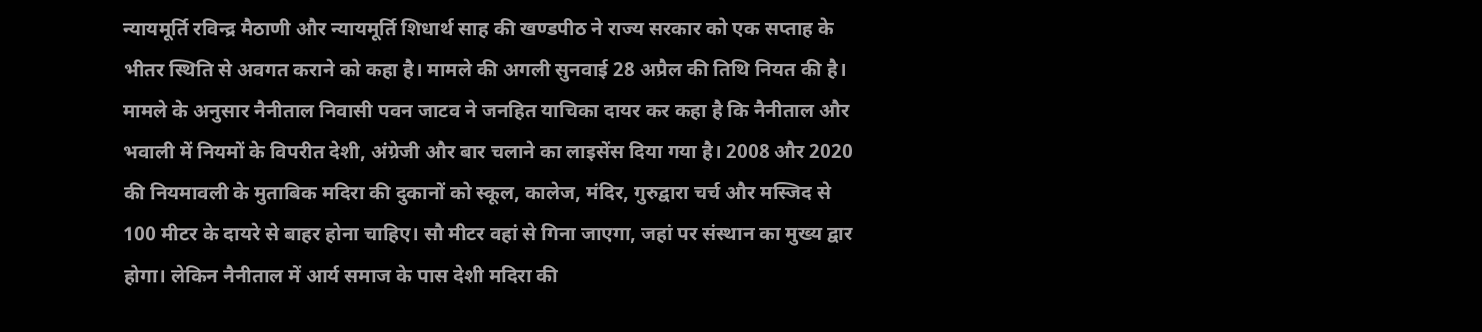न्यायमूर्ति रविन्द्र मैठाणी और न्यायमूर्ति शिधार्थ साह की खण्डपीठ ने राज्य सरकार को एक सप्ताह के भीतर स्थिति से अवगत कराने को कहा है। मामले की अगली सुनवाई 28 अप्रैल की तिथि नियत की है। मामले के अनुसार नैनीताल निवासी पवन जाटव ने जनहित याचिका दायर कर कहा है कि नैनीताल और भवाली में नियमों के विपरीत देशी, अंग्रेजी और बार चलाने का लाइसेंस दिया गया है। 2008 और 2020 की नियमावली के मुताबिक मदिरा की दुकानों को स्कूल, कालेज, मंदिर, गुरुद्वारा चर्च और मस्जिद से 100 मीटर के दायरे से बाहर होना चाहिए। सौ मीटर वहां से गिना जाएगा, जहां पर संस्थान का मुख्य द्वार होगा। लेकिन नैनीताल में आर्य समाज के पास देशी मदिरा की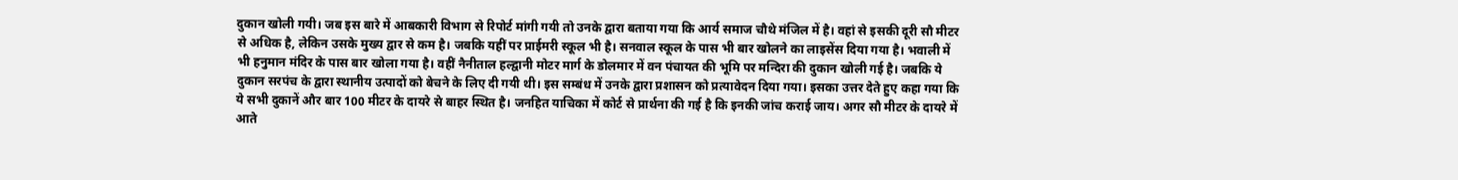दुकान खोली गयी। जब इस बारे में आबकारी विभाग से रिपोर्ट मांगी गयी तो उनके द्वारा बताया गया कि आर्य समाज चौथे मंजिल में है। वहां से इसकी दूरी सौ मीटर से अधिक है, लेकिन उसके मुख्य द्वार से कम है। जबकि यहीं पर प्राईमरी स्कूल भी है। सनवाल स्कूल के पास भी बार खोलने का लाइसेंस दिया गया है। भवाली में भी हनुमान मंदिर के पास बार खोला गया है। वहीं नैनीताल हल्द्वानी मोटर मार्ग के डोलमार में वन पंचायत की भूमि पर मन्दिरा की दुकान खोली गई है। जबकि ये दुकान सरपंच के द्वारा स्थानीय उत्पादों को बेचने के लिए दी गयी थी। इस सम्बंध में उनके द्वारा प्रशासन को प्रत्यावेदन दिया गया। इसका उत्तर देते हुए कहा गया कि ये सभी दुकानें और बार 100 मीटर के दायरे से बाहर स्थित है। जनहित याचिका में कोर्ट से प्रार्थना की गई है कि इनकी जांच कराई जाय। अगर सौ मीटर के दायरे में आते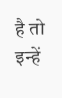है तो इन्हें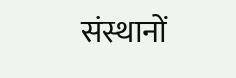संस्थानों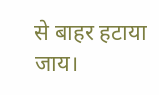से बाहर हटाया जाय।